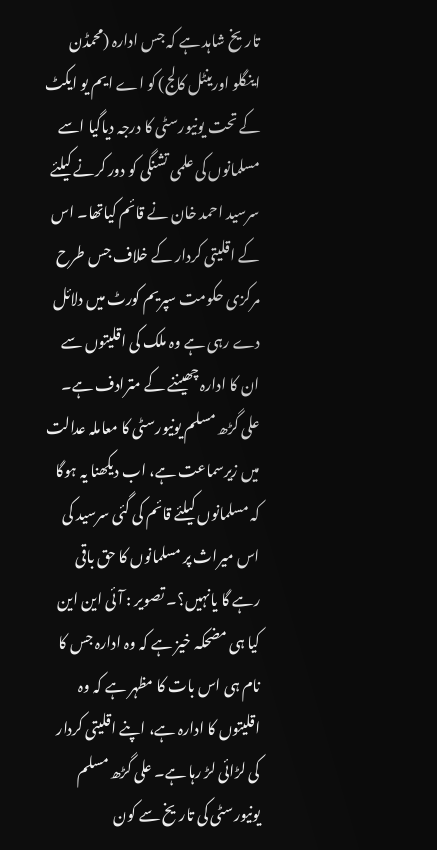تاریخ شاہد ہے کہ جس ادارہ (محمڈن اینگلو اورینٹل کالج) کو اے ایم یو ایکٹ کے تحت یونیورسٹی کا درجہ دیاگیا اسے مسلمانوں کی علمی تشنگی کو دور کرنے کیلئے سرسید احمد خان نے قائم کیاتھا۔ اس کے اقلیتی کردار کے خلاف جس طرح مرکزی حکومت سپریم کورٹ میں دلائل دے رہی ہے وہ ملک کی اقلیتوں سے ان کا ادارہ چھیننے کے مترادف ہے۔
علی گڑھ مسلم یونیورسٹی کا معاملہ عدالت میں زیرسماعت ہے، اب دیکھنا یہ ہوگا کہ مسلمانوں کیلئے قائم کی گئی سرسید کی اس میراث پر مسلمانوں کا حق باقی رہے گا یانہیں؟۔ تصویر : آئی این این
کیا ہی مضحکہ خیز ہے کہ وہ ادارہ جس کا نام ہی اس بات کا مظہر ہے کہ وہ اقلیتوں کا ادارہ ہے، اپنے اقلیتی کردار کی لڑائی لڑ رہا ہے۔ علی گڑھ مسلم یونیورسٹی کی تاریخ سے کون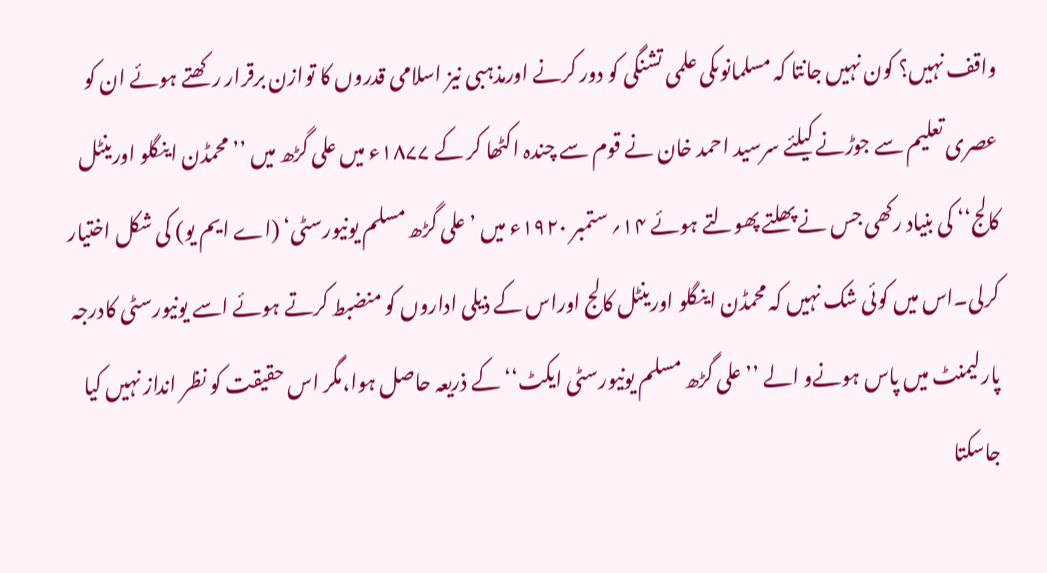واقف نہیں؟ کون نہیں جانتا کہ مسلمانوںکی علمی تشنگی کو دور کرنے اورمذہبی نیز اسلامی قدروں کا توازن برقرار رکھتے ہوئے ان کو عصری تعلیم سے جوڑنے کیلئے سرسید احمد خان نے قوم سے چندہ اکٹھا کر کے ۱۸۷۷ء میں علی گڑھ میں ’’محمڈن اینگلو اورینٹل کالج‘‘ کی بنیاد رکھی جس نے پھلتے پھولتے ہوئے ۱۴؍ ستمبر ۱۹۲۰ء میں ’علی گڑھ مسلم یونیورسٹی‘ (اے ایم یو) کی شکل اختیار کرلی۔اس میں کوئی شک نہیں کہ محمڈن اینگلو اورینٹل کالج اوراس کے ذیلی اداروں کو منضبط کرتے ہوئے اسے یونیورسٹی کادرجہ پارلیمنٹ میں پاس ہونےو الے ’’علی گڑھ مسلم یونیورسٹی ایکٹ‘‘ کے ذریعہ حاصل ہوا،مگر اس حقیقت کو نظر انداز نہیں کیا جاسکتا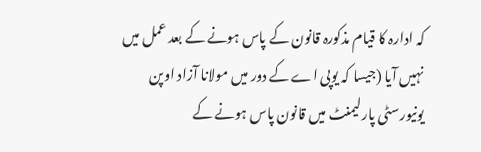کہ ادارہ کا قیام مذکورہ قانون کے پاس ہونے کے بعد عمل میں نہیں آیا (جیسا کہ یوپی اے کے دور میں مولانا آزاد اوپن یونیورسٹی پارلیمنٹ میں قانون پاس ہونے کے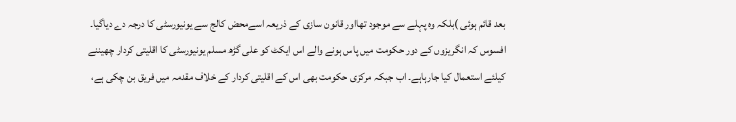بعد قائم ہوئی )بلکہ وہ پہلے سے موجود تھااور قانون سازی کے ذریعہ اسےمحض کالج سے یونیورسٹی کا درجہ دے دیاگیا۔ افسوس کہ انگریزوں کے دور حکومت میں پاس ہونے والے اس ایکٹ کو علی گڑھ مسلم یونیورسٹی کا اقلیتی کردار چھیننے کیلئے استعمال کیا جارہاہے۔ اب جبکہ مرکزی حکومت بھی اس کے اقلیتی کردار کے خلاف مقدمہ میں فریق بن چکی ہے،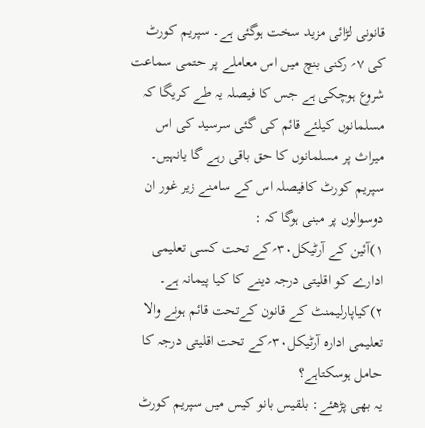قانونی لڑائی مزید سخت ہوگئی ہے۔ سپریم کورٹ کی ۷؍ رکنی بنچ میں اس معاملے پر حتمی سماعت شروع ہوچکی ہے جس کا فیصلہ یہ طے کریگا کہ مسلمانوں کیلئے قائم کی گئی سرسید کی اس میراث پر مسلمانوں کا حق باقی رہے گا یانہیں۔ سپریم کورٹ کافیصلہ اس کے سامنے زیر غور ان دوسوالوں پر مبنی ہوگا کہ :
۱)آئین کے آرٹیکل۳۰؍کے تحت کسی تعلیمی ادارے کو اقلیتی درجہ دینے کا کیا پیمانہ ہے۔
۲)کیاپارلیمنٹ کے قانون کےتحت قائم ہونے والا تعلیمی ادارہ آرٹیکل۳۰؍کے تحت اقلیتی درجہ کا حامل ہوسکتاہے؟
یہ بھی پڑھئے: بلقیس بانو کیس میں سپریم کورٹ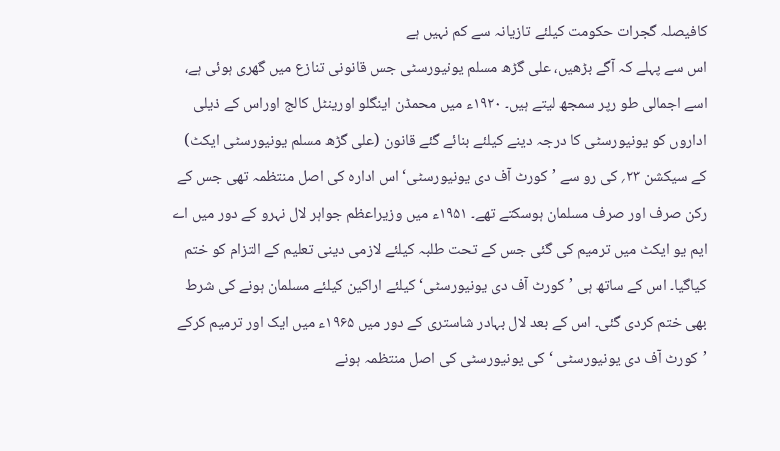کافیصلہ گجرات حکومت کیلئے تازیانہ سے کم نہیں ہے
اس سے پہلے کہ آگے بڑھیں، علی گڑھ مسلم یونیورسٹی جس قانونی تنازع میں گھری ہوئی ہے، اسے اجمالی طو رپر سمجھ لیتے ہیں۔ ۱۹۲۰ء میں محمڈن اینگلو اورینٹل کالج اوراس کے ذیلی اداروں کو یونیورسٹی کا درجہ دینے کیلئے بنائے گئے قانون (علی گڑھ مسلم یونیورسٹی ایکٹ) کے سیکشن ۲۳؍ کی رو سے ’کورٹ آف دی یونیورسٹی‘ اس ادارہ کی اصل منتظمہ تھی جس کے رکن صرف اور صرف مسلمان ہوسکتے تھے۔ ۱۹۵۱ء میں وزیراعظم جواہر لال نہرو کے دور میں اے ایم یو ایکٹ میں ترمیم کی گئی جس کے تحت طلبہ کیلئے لازمی دینی تعلیم کے التزام کو ختم کیاگیا۔ اس کے ساتھ ہی ’کورٹ آف دی یونیورسٹی‘ کیلئے اراکین کیلئے مسلمان ہونے کی شرط بھی ختم کردی گئی۔ اس کے بعد لال بہادر شاستری کے دور میں ۱۹۶۵ء میں ایک اور ترمیم کرکے ’کورٹ آف دی یونیورسٹی ‘کی یونیورسٹی کی اصل منتظمہ ہونے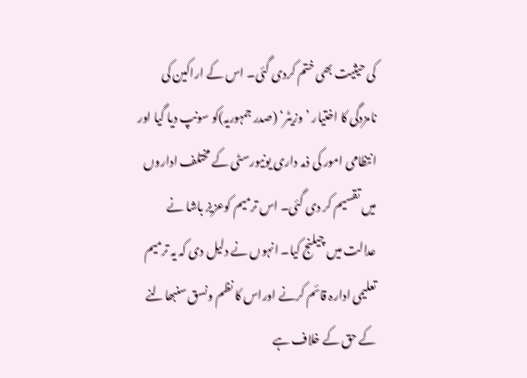کی حیثیت بھی ختم کردی گئی۔ اس کے اراکین کی نامزدگی کا اختیار ’وزیٹر‘ (صدر جمہوریہ)کو سونپ دیا گیا اور انتظامی امور کی ذمہ داری یونیورسٹی کے مختلف اداروں میں تقسیم کر دی گئی۔ اس ترمیم کوعزیز باشا نے عدالت میں چیلنج کیا۔ انہوں نے دلیل دی کہ یہ ترمیم تعلیمی ادارہ قائم کرنے اوراس کا نظم ونسق سنبھالنے کے حق کے خلاف ہے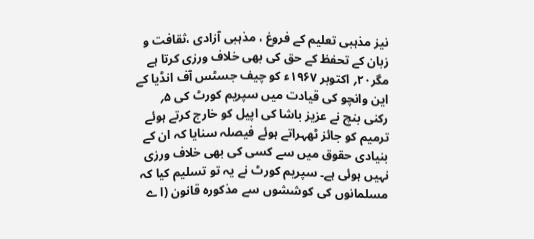نیز مذہبی تعلیم کے فروغ ، مذہبی آزادی ،ثقافت و زبان کے تحفظ کے حق کی بھی خلاف ورزی کرتا ہے مگر۲۰؍ اکتوبر ۱۹۶۷ء کو چیف جسٹس آف انڈیا کے این وانچو کی قیادت میں سپریم کورٹ کی ۵؍ رکنی بنچ نے عزیز باشا کی اپیل کو خارج کرتے ہوئے ترمیم کو جائز ٹھہراتے ہوئے فیصلہ سنایا کہ ان کے بنیادی حقوق میں سے کسی کی بھی خلاف ورزی نہیں ہوئی ہے۔ سپریم کورٹ نے یہ تو تسلیم کیا کہ مسلمانوں کی کوششوں سے مذکورہ قانون (ا ے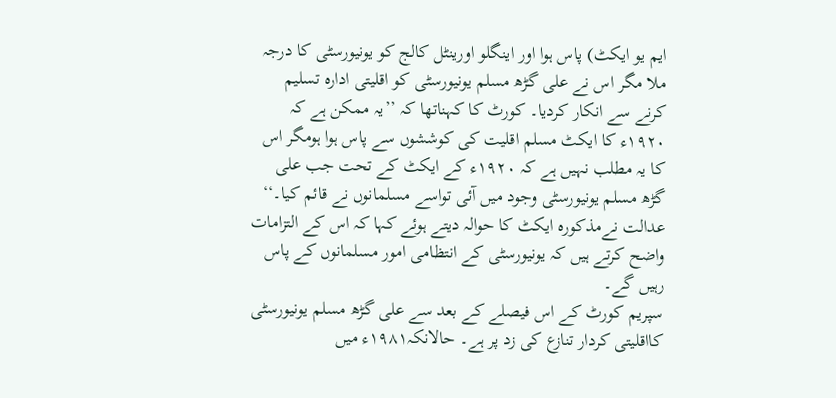ایم یو ایکٹ) پاس ہوا اور اینگلو اورینٹل کالج کو یونیورسٹی کا درجہ ملا مگر اس نے علی گڑھ مسلم یونیورسٹی کو اقلیتی ادارہ تسلیم کرنے سے انکار کردیا۔ کورٹ کا کہناتھا کہ ’’یہ ممکن ہے کہ ۱۹۲۰ء کا ایکٹ مسلم اقلیت کی کوششوں سے پاس ہوا ہومگر اس کا یہ مطلب نہیں ہے کہ ۱۹۲۰ء کے ایکٹ کے تحت جب علی گڑھ مسلم یونیورسٹی وجود میں آئی تواسے مسلمانوں نے قائم کیا۔‘‘ عدالت نےمذکورہ ایکٹ کا حوالہ دیتے ہوئے کہا کہ اس کے التزامات واضح کرتے ہیں کہ یونیورسٹی کے انتظامی امور مسلمانوں کے پاس رہیں گے۔
سپریم کورٹ کے اس فیصلے کے بعد سے علی گڑھ مسلم یونیورسٹی کااقلیتی کردار تنازع کی زد پر ہے۔ حالانکہ۱۹۸۱ء میں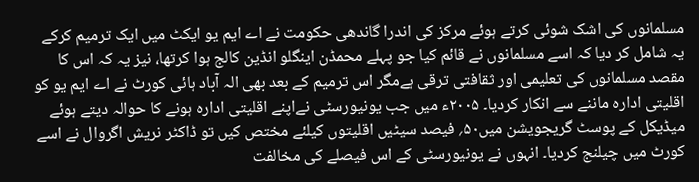مسلمانوں کی اشک شوئی کرتے ہوئے مرکز کی اندرا گاندھی حکومت نے اے ایم یو ایکٹ میں ایک ترمیم کرکے یہ شامل کر دیا کہ اسے مسلمانوں نے قائم کیا جو پہلے محمڈن اینگلو انڈین کالج ہوا کرتھا، نیز یہ کہ اس کا مقصد مسلمانوں کی تعلیمی اور ثقافتی ترقی ہےمگر اس ترمیم کے بعد بھی الہ آباد ہائی کورٹ نے اے ایم یو کو اقلیتی ادارہ ماننے سے انکار کردیا۔ ۲۰۰۵ء میں جب یونیورسٹی نےاپنے اقلیتی ادارہ ہونے کا حوالہ دیتے ہوئے میڈیکل کے پوسٹ گریجویشن میں۵۰؍ فیصد سیٹیں اقلیتوں کیلئے مختص کیں تو ڈاکٹر نریش اگروال نے اسے کورٹ میں چیلنج کردیا۔ انہوں نے یونیورسٹی کے اس فیصلے کی مخالفت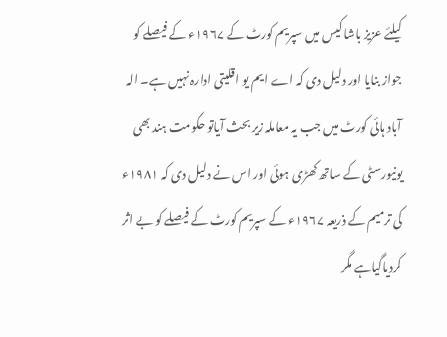کیلئے عزیز باشا کیس میں سپریم کورٹ کے ۱۹۶۷ء کے فیصلے کو جواز بنایا اور دلیل دی کہ اے ایم یو اقلیتی ادارہ نہیں ہے۔ الہ آباد ہائی کورٹ میں جب یہ معاملہ زیر بحث آیاتو حکومت ہند بھی یونیورسٹی کے ساتھ کھڑی ہوئی اور اس نے دلیل دی کہ ۱۹۸۱ء کی ترمیم کے ذریعہ ۱۹۶۷ء کے سپریم کورٹ کے فیصلے کو بے اثر کردیاگیاہے مگر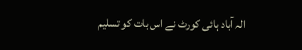الہ آباد ہائی کورٹ نے اس بات کو تسلیم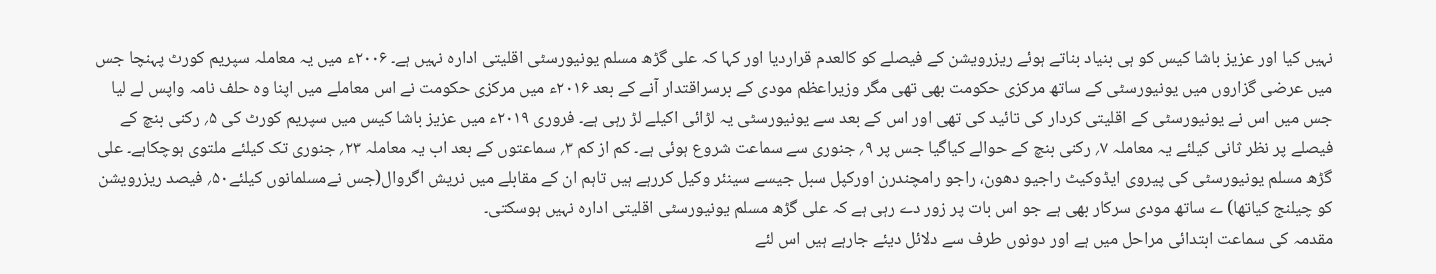نہیں کیا اور عزیز باشا کیس کو ہی بنیاد بناتے ہوئے ریزرویشن کے فیصلے کو کالعدم قراردیا اور کہا کہ علی گڑھ مسلم یونیورسٹی اقلیتی ادارہ نہیں ہے۔ ۲۰۰۶ء میں یہ معاملہ سپریم کورٹ پہنچا جس میں عرضی گزاروں میں یونیورسٹی کے ساتھ مرکزی حکومت بھی تھی مگر وزیراعظم مودی کے برسراقتدار آنے کے بعد ۲۰۱۶ء میں مرکزی حکومت نے اس معاملے میں اپنا وہ حلف نامہ واپس لے لیا جس میں اس نے یونیورسٹی کے اقلیتی کردار کی تائید کی تھی اور اس کے بعد سے یونیورسٹی یہ لڑائی اکیلے لڑ رہی ہے۔ فروری ۲۰۱۹ء میں عزیز باشا کیس میں سپریم کورٹ کی ۵؍ رکنی بنچ کے فیصلے پر نظر ثانی کیلئے یہ معاملہ ۷؍ رکنی بنچ کے حوالے کیاگیا جس پر ۹؍ جنوری سے سماعت شروع ہوئی ہے۔ کم از کم ۳؍ سماعتوں کے بعد اب یہ معاملہ ۲۳؍ جنوری تک کیلئے ملتوی ہوچکاہے۔ علی گڑھ مسلم یونیورسٹی کی پیروی ایڈوکیٹ راجیو دھون، راجو رامچندرن اورکپل سبل جیسے سینئر وکیل کررہے ہیں تاہم ان کے مقابلے میں نریش اگروال(جس نےمسلمانوں کیلئے۵۰؍ فیصد ریزرویشن کو چیلنج کیاتھا) ے ساتھ مودی سرکار بھی ہے جو اس بات پر زور دے رہی ہے کہ علی گڑھ مسلم یونیورسٹی اقلیتی ادارہ نہیں ہوسکتی۔
مقدمہ کی سماعت ابتدائی مراحل میں ہے اور دونوں طرف سے دلائل دیئے جارہے ہیں اس لئے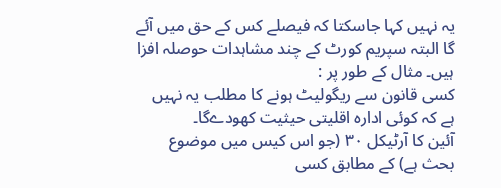یہ نہیں کہا جاسکتا کہ فیصلے کس کے حق میں آئے گا البتہ سپریم کورٹ کے چند مشاہدات حوصلہ افزا ہیں۔ مثال کے طور پر :
کسی قانون سے ریگولیٹ ہونے کا مطلب یہ نہیں ہے کہ کوئی ادارہ اقلیتی حیثیت کھودےگا۔
آئین کا آرٹیکل ۳۰ (جو اس کیس میں موضوع بحث ہے) کے مطابق کسی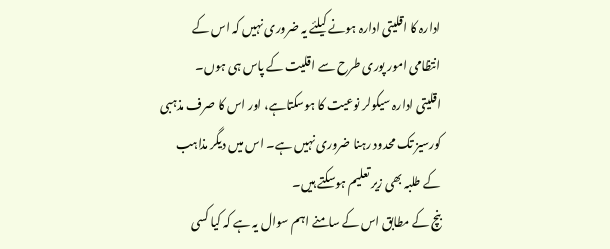ادارہ کا اقلیتی ادارہ ہونے کیلئے یہ ضروری نہیں کہ اس کے انتظامی امور پوری طرح سے اقلیت کے پاس ہی ہوں۔
اقلیتی ادارہ سیکولر نوعیت کا ہوسکتاہے، اور اس کا صرف مذہبی کورسیز تک محدود رہنا ضروری نہیں ہے۔ اس میں دیگر مذاہب کے طلبہ بھی زیر تعلیم ہوسکتے ہیں۔
بنچ کے مطابق اس کے سامنے اہم سوال یہ ہے کہ کیا کسی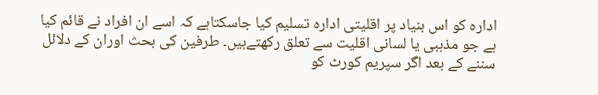ادارہ کو اس بنیاد پر اقلیتی ادارہ تسلیم کیا جاسکتاہے کہ اسے ان افراد نے قائم کیا ہے جو مذہبی یا لسانی اقلیت سے تعلق رکھتےہیں۔ طرفین کی بحث اوران کے دلائل سننے کے بعد اگر سپریم کورٹ کو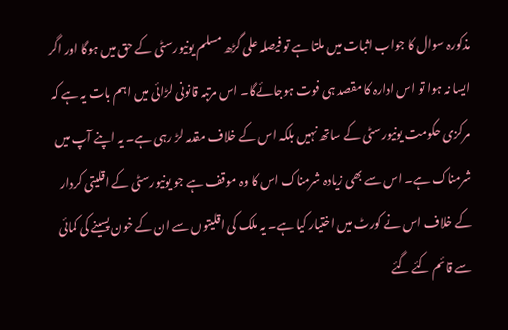مذکورہ سوال کا جواب اثبات میں ملتا ہے تو فیصلہ علی گڑھ مسلم یونیورسٹی کے حق میں ہوگا اور اگر ایسا نہ ہوا تو اس ادارہ کا مقصد ہی فوت ہوجائےگا۔ اس مرتبہ قانونی لڑائی میں اہم بات یہ ہے کہ مرکزی حکومت یونیورسٹی کے ساتھ نہیں بلکہ اس کے خلاف مقدمہ لڑ رہی ہے۔ یہ اپنے آپ میں شرمناک ہے۔ اس سے بھی زیادہ شرمناک اس کا وہ موقف ہے جو یونیورسٹی کے اقلیتی کردار کے خلاف اس نے کورٹ میں اختیار کیا ہے۔ یہ ملک کی اقلیتوں سے ان کے خون پسینے کی کمائی سے قائم کئے گئے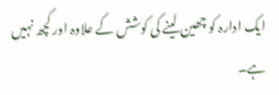ایک ادارہ کو چھین لینے کی کوشش کے علاوہ اور کچھ نہیں ہے۔